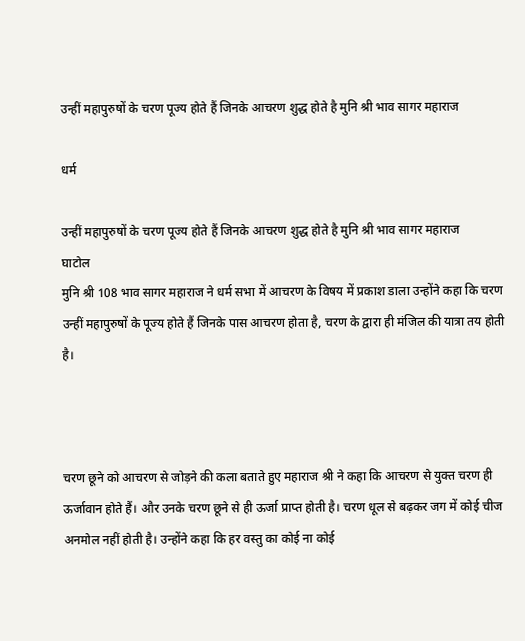उन्हीं महापुरुषों के चरण पूज्य होते हैं जिनके आचरण शुद्ध होते है मुनि श्री भाव सागर महाराज

धर्म

उन्हीं महापुरुषों के चरण पूज्य होते हैं जिनके आचरण शुद्ध होते है मुनि श्री भाव सागर महाराज
घाटोल
मुनि श्री 108 भाव सागर महाराज ने धर्म सभा में आचरण के विषय में प्रकाश डाला उन्होंने कहा कि चरण उन्हीं महापुरुषों के पूज्य होते हैं जिनके पास आचरण होता है, चरण के द्वारा ही मंजिल की यात्रा तय होती है।



चरण छूने को आचरण से जोड़ने की कला बताते हुए महाराज श्री ने कहा कि आचरण से युक्त चरण ही ऊर्जावान होते हैं। और उनके चरण छूने से ही ऊर्जा प्राप्त होती है। चरण धूल से बढ़कर जग में कोई चीज अनमोल नहीं होती है। उन्होंने कहा कि हर वस्तु का कोई ना कोई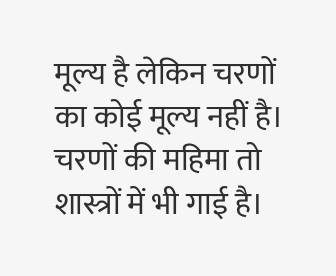मूल्य है लेकिन चरणों का कोई मूल्य नहीं है। चरणों की महिमा तो शास्त्रों में भी गाई है।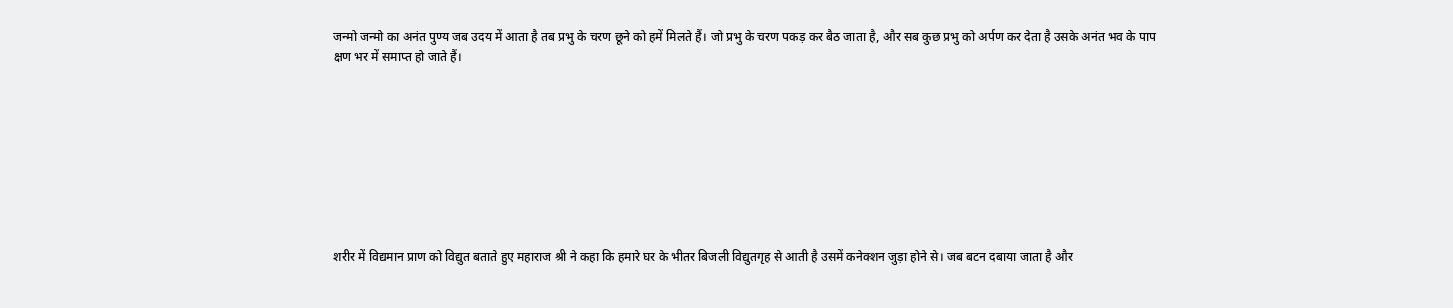जन्मो जन्मो का अनंत पुण्य जब उदय में आता है तब प्रभु के चरण छूने को हमें मिलते हैं। जो प्रभु के चरण पकड़ कर बैठ जाता है, और सब कुछ प्रभु को अर्पण कर देता है उसके अनंत भव के पाप
क्षण भर में समाप्त हो जाते हैं।









शरीर में विद्यमान प्राण को विद्युत बताते हुए महाराज श्री ने कहा कि हमारे घर के भीतर बिजली विद्युतगृह से आती है उसमें कनेक्शन जुड़ा होने से। जब बटन दबाया जाता है और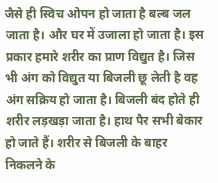जैसे ही स्विच ओपन हो जाता है बल्ब जल जाता है। और घर में उजाला हो जाता है। इस प्रकार हमारे शरीर का प्राण विद्युत है। जिस भी अंग को विद्युत या बिजली छू लेती है वह अंग सक्रिय हो जाता है। बिजली बंद होते ही शरीर लड़खड़ा जाता है। हाथ पैर सभी बेकार हो जाते हैं। शरीर से बिजली के बाहर निकलने के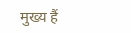मुख्य हैं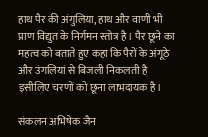हाथ पैर की अंगुलिया, हाथ और वाणी भी प्राण विद्युत के निर्गमन स्तोत्र है। पैर छूने का महत्व को बताते हुए कहा कि पैरों के अंगूठे और उंगलियां से बिजली निकलती है इसीलिए चरणों को छूना लाभदायक है।

संकलन अभिषेक जैन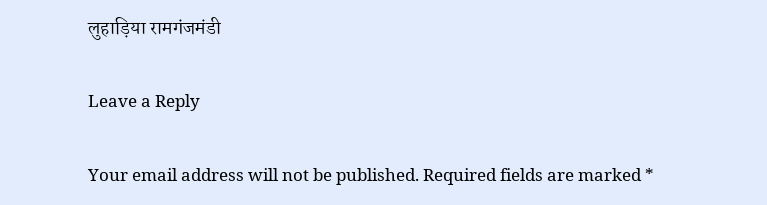लुहाड़िया रामगंजमंडी

Leave a Reply

Your email address will not be published. Required fields are marked *